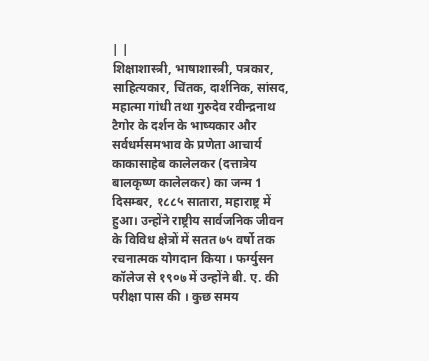| |
शिक्षाशास्त्री, भाषाशास्त्री, पत्रकार, साहित्यकार, चिंतक, दार्शनिक, सांसद, महात्मा गांधी तथा गुरुदेव रवीन्द्रनाथ टैगोर के दर्शन के भाष्यकार और सर्वधर्मसमभाव के प्रणेता आचार्य काकासाहेब कालेलकर (दत्तात्रेय बालकृष्ण कालेलकर) का जन्म 1 दिसम्बर, १८८५ सातारा, महाराष्ट्र में हुआ। उन्होंने राष्ट्रीय सार्वजनिक जीवन के विविध क्षेत्रों में सतत ७५ वर्षो तक रचनात्मक योगदान किया । फर्ग्युसन कॉलेज से १९०७ में उन्होंने बी. ए. की परीक्षा पास की । कुछ समय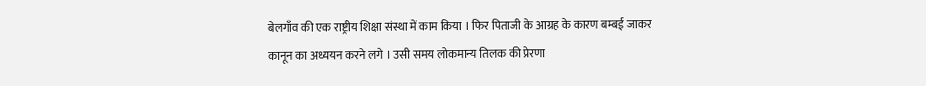बेलगाँव की एक राष्ट्रीय शिक्षा संस्था में काम किया । फिर पिताजी के आग्रह के कारण बम्बई जाकर कानून का अध्ययन करने लगे । उसी समय लोकमान्य तिलक की प्रेरणा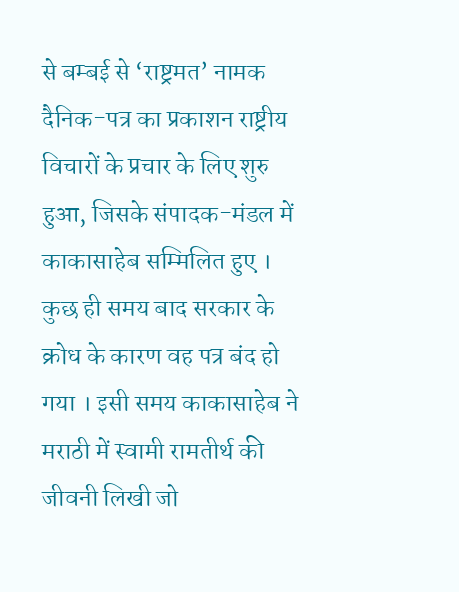से बम्बई से ‘राष्ट्रमत’ नामक दैनिक-पत्र का प्रकाशन राष्ट्रीय विचारों के प्रचार के लिए शुरु हुआ, जिसके संपादक-मंडल में काकासाहेब सम्मिलित हुए । कुछ ही समय बाद सरकार के क्रोध के कारण वह पत्र बंद हो गया । इसी समय काकासाहेब ने मराठी में स्वामी रामतीर्थ की जीवनी लिखी जो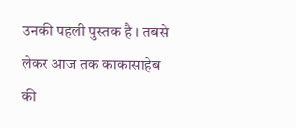उनकी पहली पुस्तक है । तबसे लेकर आज तक काकासाहेब की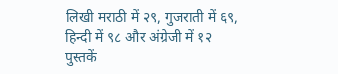लिखी मराठी में २९, गुजराती में ६९, हिन्दी में ९८ और अंग्रेजी में १२ पुस्तकें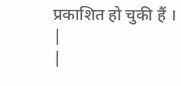प्रकाशित हो चुकी हैं ।
|
|